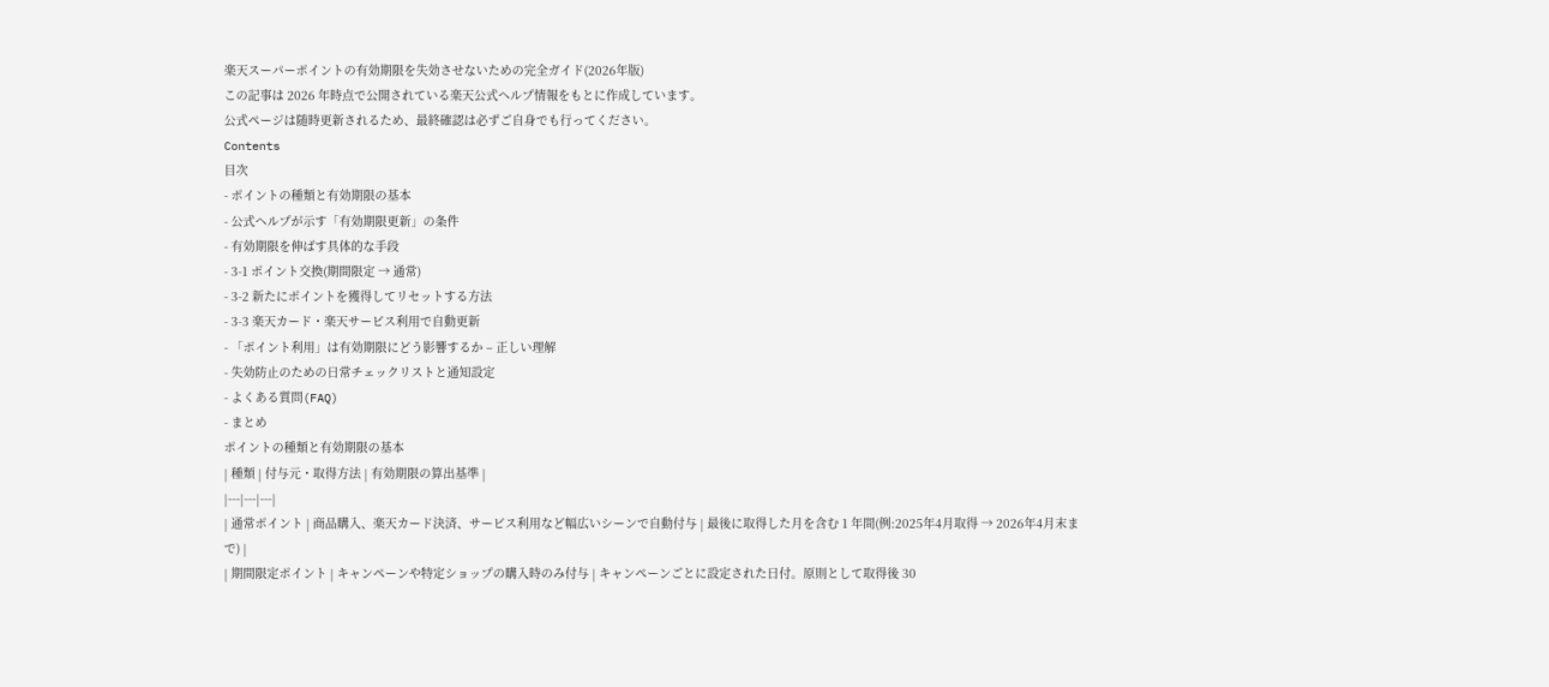楽天スーパーポイントの有効期限を失効させないための完全ガイド(2026年版)
この記事は 2026 年時点で公開されている楽天公式ヘルプ情報をもとに作成しています。
公式ページは随時更新されるため、最終確認は必ずご自身でも行ってください。
Contents
目次
- ポイントの種類と有効期限の基本
- 公式ヘルプが示す「有効期限更新」の条件
- 有効期限を伸ばす具体的な手段
- 3‑1 ポイント交換(期間限定 → 通常)
- 3‑2 新たにポイントを獲得してリセットする方法
- 3‑3 楽天カード・楽天サービス利用で自動更新
- 「ポイント利用」は有効期限にどう影響するか – 正しい理解
- 失効防止のための日常チェックリストと通知設定
- よくある質問(FAQ)
- まとめ
ポイントの種類と有効期限の基本
| 種類 | 付与元・取得方法 | 有効期限の算出基準 |
|---|---|---|
| 通常ポイント | 商品購入、楽天カード決済、サービス利用など幅広いシーンで自動付与 | 最後に取得した月を含む 1 年間(例:2025年4月取得 → 2026年4月末まで) |
| 期間限定ポイント | キャンペーンや特定ショップの購入時のみ付与 | キャンペーンごとに設定された日付。原則として取得後 30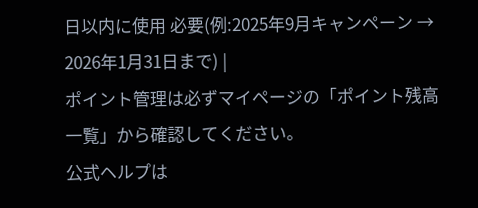日以内に使用 必要(例:2025年9月キャンペーン → 2026年1月31日まで) |
ポイント管理は必ずマイページの「ポイント残高一覧」から確認してください。
公式ヘルプは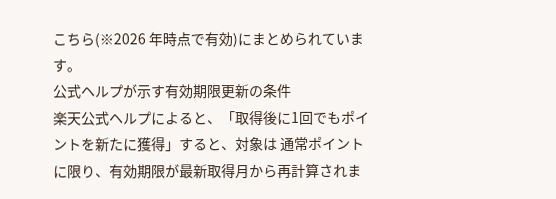こちら(※2026 年時点で有効)にまとめられています。
公式ヘルプが示す有効期限更新の条件
楽天公式ヘルプによると、「取得後に1回でもポイントを新たに獲得」すると、対象は 通常ポイント に限り、有効期限が最新取得月から再計算されま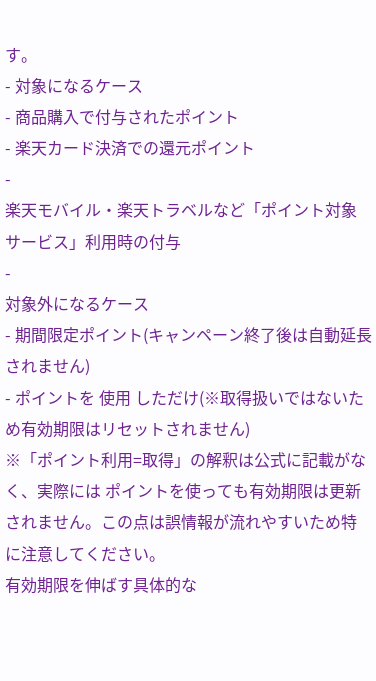す。
- 対象になるケース
- 商品購入で付与されたポイント
- 楽天カード決済での還元ポイント
-
楽天モバイル・楽天トラベルなど「ポイント対象サービス」利用時の付与
-
対象外になるケース
- 期間限定ポイント(キャンペーン終了後は自動延長されません)
- ポイントを 使用 しただけ(※取得扱いではないため有効期限はリセットされません)
※「ポイント利用=取得」の解釈は公式に記載がなく、実際には ポイントを使っても有効期限は更新されません。この点は誤情報が流れやすいため特に注意してください。
有効期限を伸ばす具体的な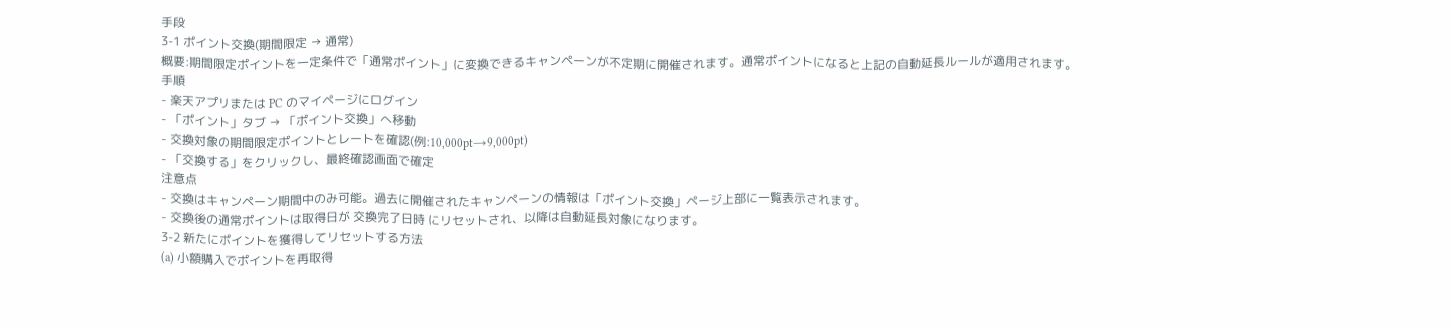手段
3‑1 ポイント交換(期間限定 → 通常)
概要:期間限定ポイントを一定条件で「通常ポイント」に変換できるキャンペーンが不定期に開催されます。通常ポイントになると上記の自動延長ルールが適用されます。
手順
- 楽天アプリまたは PC のマイページにログイン
- 「ポイント」タブ → 「ポイント交換」へ移動
- 交換対象の期間限定ポイントとレートを確認(例:10,000pt→9,000pt)
- 「交換する」をクリックし、最終確認画面で確定
注意点
- 交換はキャンペーン期間中のみ可能。過去に開催されたキャンペーンの情報は「ポイント交換」ページ上部に一覧表示されます。
- 交換後の通常ポイントは取得日が 交換完了日時 にリセットされ、以降は自動延長対象になります。
3‑2 新たにポイントを獲得してリセットする方法
(a) 小額購入でポイントを再取得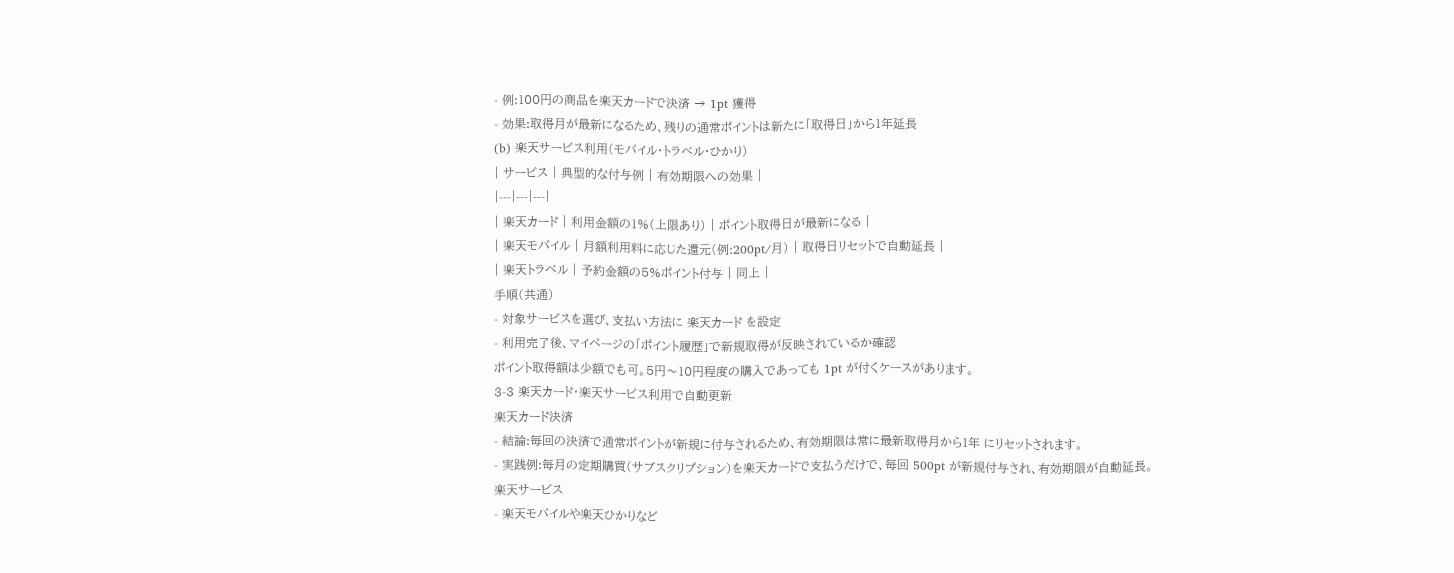- 例:100円の商品を楽天カードで決済 → 1pt 獲得
- 効果:取得月が最新になるため、残りの通常ポイントは新たに「取得日」から1年延長
(b) 楽天サービス利用(モバイル・トラベル・ひかり)
| サービス | 典型的な付与例 | 有効期限への効果 |
|---|---|---|
| 楽天カード | 利用金額の1%(上限あり) | ポイント取得日が最新になる |
| 楽天モバイル | 月額利用料に応じた還元(例:200pt/月) | 取得日リセットで自動延長 |
| 楽天トラベル | 予約金額の5%ポイント付与 | 同上 |
手順(共通)
- 対象サービスを選び、支払い方法に 楽天カード を設定
- 利用完了後、マイページの「ポイント履歴」で新規取得が反映されているか確認
ポイント取得額は少額でも可。5円〜10円程度の購入であっても 1pt が付くケースがあります。
3‑3 楽天カード・楽天サービス利用で自動更新
楽天カード決済
- 結論:毎回の決済で通常ポイントが新規に付与されるため、有効期限は常に最新取得月から1年 にリセットされます。
- 実践例:毎月の定期購買(サブスクリプション)を楽天カードで支払うだけで、毎回 500pt が新規付与され、有効期限が自動延長。
楽天サービス
- 楽天モバイルや楽天ひかりなど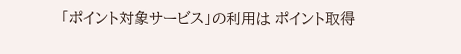「ポイント対象サービス」の利用は ポイント取得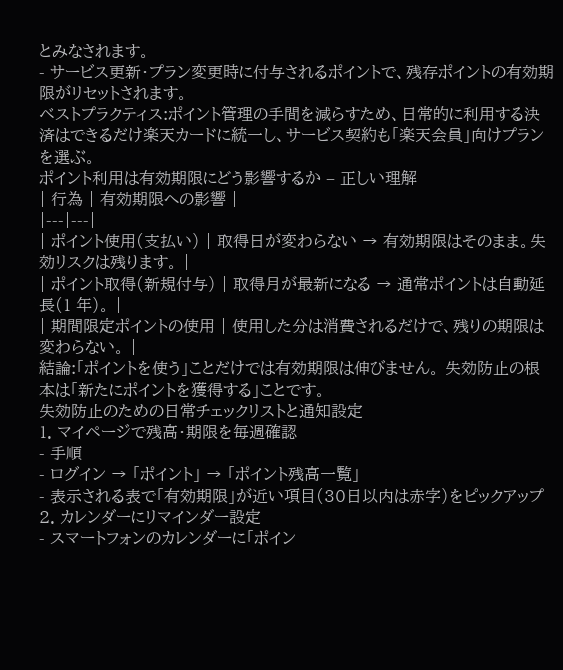とみなされます。
- サービス更新・プラン変更時に付与されるポイントで、残存ポイントの有効期限がリセットされます。
ベストプラクティス:ポイント管理の手間を減らすため、日常的に利用する決済はできるだけ楽天カードに統一し、サービス契約も「楽天会員」向けプランを選ぶ。
ポイント利用は有効期限にどう影響するか – 正しい理解
| 行為 | 有効期限への影響 |
|---|---|
| ポイント使用(支払い) | 取得日が変わらない → 有効期限はそのまま。失効リスクは残ります。 |
| ポイント取得(新規付与) | 取得月が最新になる → 通常ポイントは自動延長(1 年)。 |
| 期間限定ポイントの使用 | 使用した分は消費されるだけで、残りの期限は変わらない。 |
結論:「ポイントを使う」ことだけでは有効期限は伸びません。 失効防止の根本は「新たにポイントを獲得する」ことです。
失効防止のための日常チェックリストと通知設定
1. マイページで残高・期限を毎週確認
- 手順
- ログイン → 「ポイント」 → 「ポイント残高一覧」
- 表示される表で「有効期限」が近い項目(30日以内は赤字)をピックアップ
2. カレンダーにリマインダー設定
- スマートフォンのカレンダーに「ポイン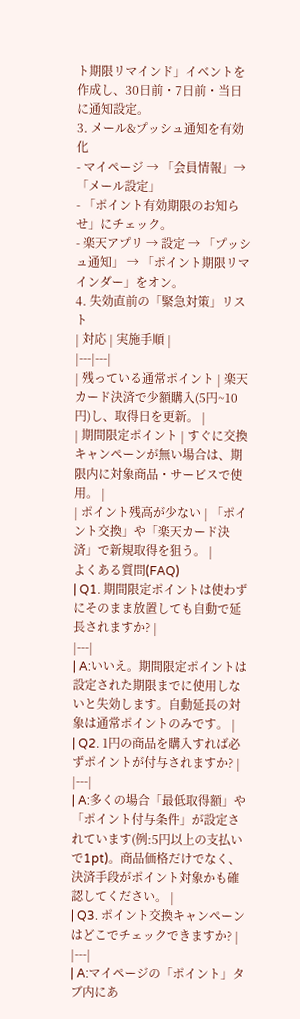ト期限リマインド」イベントを作成し、30日前・7日前・当日 に通知設定。
3. メール&プッシュ通知を有効化
- マイページ → 「会員情報」→「メール設定」
- 「ポイント有効期限のお知らせ」にチェック。
- 楽天アプリ → 設定 → 「プッシュ通知」 → 「ポイント期限リマインダー」をオン。
4. 失効直前の「緊急対策」リスト
| 対応 | 実施手順 |
|---|---|
| 残っている通常ポイント | 楽天カード決済で少額購入(5円~10円)し、取得日を更新。 |
| 期間限定ポイント | すぐに交換キャンペーンが無い場合は、期限内に対象商品・サービスで使用。 |
| ポイント残高が少ない | 「ポイント交換」や「楽天カード決済」で新規取得を狙う。 |
よくある質問(FAQ)
| Q1. 期間限定ポイントは使わずにそのまま放置しても自動で延長されますか? |
|---|
| A:いいえ。期間限定ポイントは設定された期限までに使用しないと失効します。自動延長の対象は通常ポイントのみです。 |
| Q2. 1円の商品を購入すれば必ずポイントが付与されますか? |
|---|
| A:多くの場合「最低取得額」や「ポイント付与条件」が設定されています(例:5円以上の支払いで1pt)。商品価格だけでなく、決済手段がポイント対象かも確認してください。 |
| Q3. ポイント交換キャンペーンはどこでチェックできますか? |
|---|
| A:マイページの「ポイント」タブ内にあ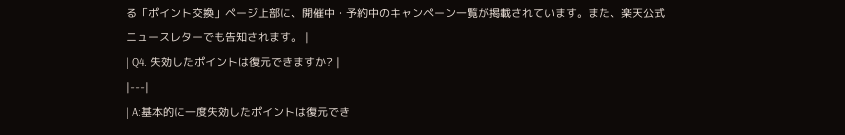る「ポイント交換」ページ上部に、開催中・予約中のキャンペーン一覧が掲載されています。また、楽天公式ニュースレターでも告知されます。 |
| Q4. 失効したポイントは復元できますか? |
|---|
| A:基本的に一度失効したポイントは復元でき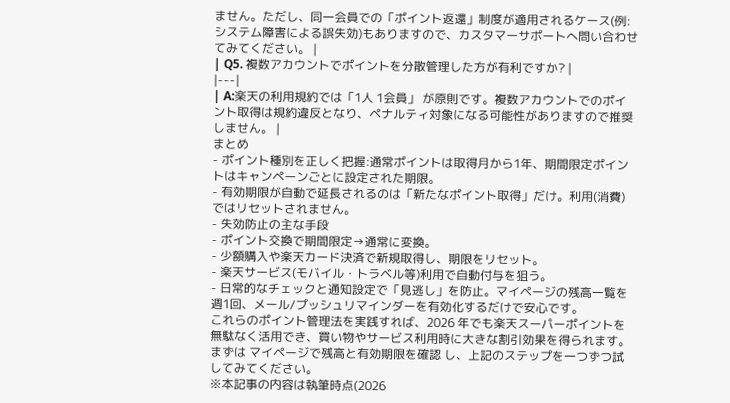ません。ただし、同一会員での「ポイント返還」制度が適用されるケース(例:システム障害による誤失効)もありますので、カスタマーサポートへ問い合わせてみてください。 |
| Q5. 複数アカウントでポイントを分散管理した方が有利ですか? |
|---|
| A:楽天の利用規約では「1人 1会員」 が原則です。複数アカウントでのポイント取得は規約違反となり、ペナルティ対象になる可能性がありますので推奨しません。 |
まとめ
- ポイント種別を正しく把握:通常ポイントは取得月から1年、期間限定ポイントはキャンペーンごとに設定された期限。
- 有効期限が自動で延長されるのは「新たなポイント取得」だけ。利用(消費)ではリセットされません。
- 失効防止の主な手段
- ポイント交換で期間限定→通常に変換。
- 少額購入や楽天カード決済で新規取得し、期限をリセット。
- 楽天サービス(モバイル・トラベル等)利用で自動付与を狙う。
- 日常的なチェックと通知設定で「見逃し」を防止。マイページの残高一覧を週1回、メール/プッシュリマインダーを有効化するだけで安心です。
これらのポイント管理法を実践すれば、2026 年でも楽天スーパーポイントを無駄なく活用でき、買い物やサービス利用時に大きな割引効果を得られます。まずは マイページで残高と有効期限を確認 し、上記のステップを一つずつ試してみてください。
※本記事の内容は執筆時点(2026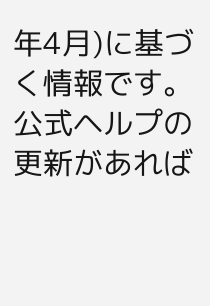年4月)に基づく情報です。公式ヘルプの更新があれば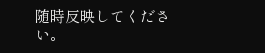随時反映してください。